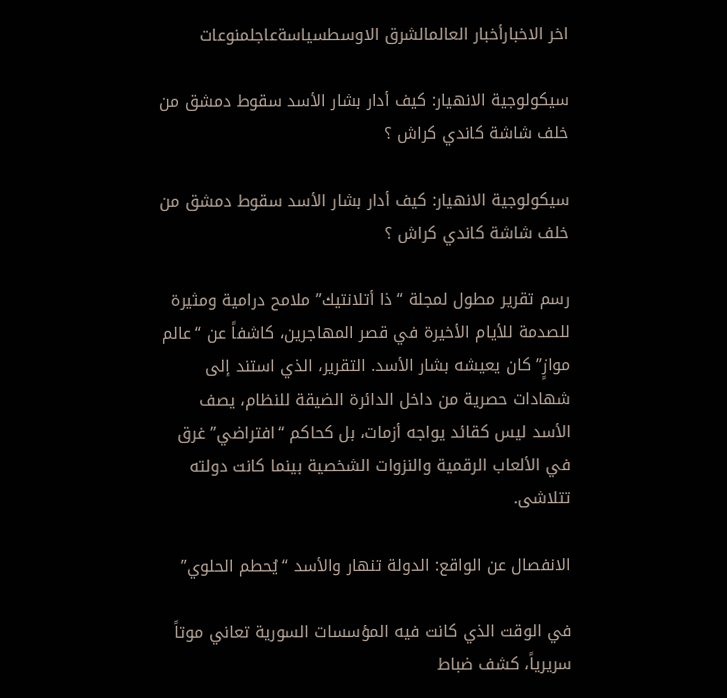اخر الاخبارأخبار العالمالشرق الاوسطسياسةعاجلمنوعات

سيكولوجية الانهيار: كيف أدار بشار الأسد سقوط دمشق من خلف شاشة كاندي كراش ؟

سيكولوجية الانهيار: كيف أدار بشار الأسد سقوط دمشق من خلف شاشة كاندي كراش ؟

رسم تقرير مطول لمجلة “ذا أتلانتيك” ملامح درامية ومثيرة للصدمة للأيام الأخيرة في قصر المهاجرين، كاشفاً عن “عالم موازٍ” كان يعيشه بشار الأسد. التقرير، الذي استند إلى شهادات حصرية من داخل الدائرة الضيقة للنظام، يصف الأسد ليس كقائد يواجه أزمات، بل كحاكم “افتراضي” غرق في الألعاب الرقمية والنزوات الشخصية بينما كانت دولته تتلاشى.

الانفصال عن الواقع: الدولة تنهار والأسد “يُحطم الحلوي”

في الوقت الذي كانت فيه المؤسسات السورية تعاني موتاً سريرياً، كشف ضباط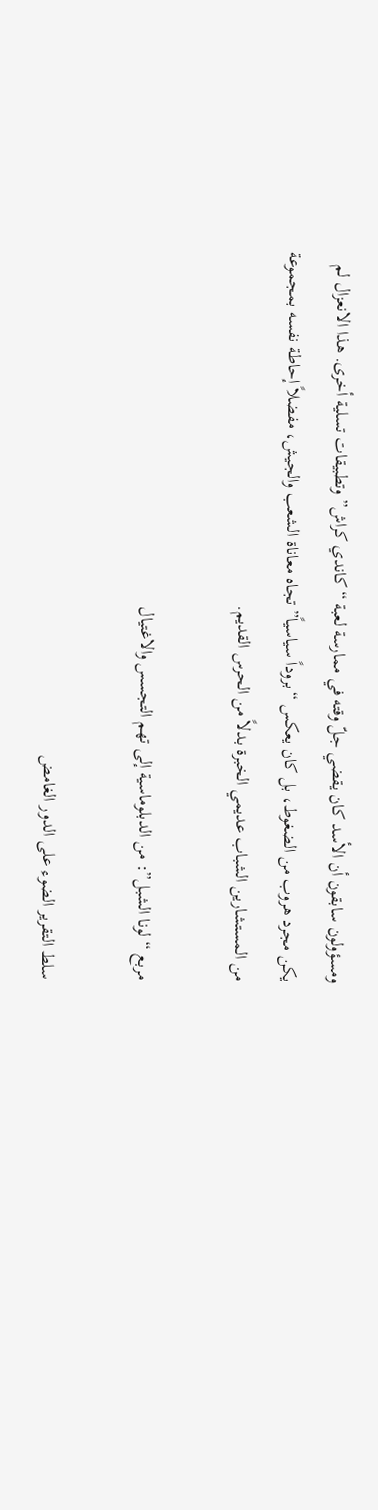ومسؤولون سابقون أن الأسد كان يقضي جلّ وقته في ممارسة لعبة “كاندي كراش” وتطبيقات تسلية أخرى. هذا الانعزال لم يكن مجرد هروب من الضغوط، بل كان يعكس “بروداً سياسياً” تجاه معاناة الشعب والجيش، مفضلاً إحاطة نفسه بمجموعة من المستشارين الشباب عديمي الخبرة بدلاً من الحرس القديم.

مربع “لونا الشبل”: من الدبلوماسية إلى تهم التجسس والاغتيال

سلط التقرير الضوء على الدور الغامض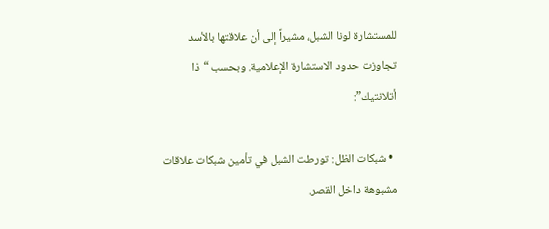للمستشارة لونا الشبل، مشيراً إلى أن علاقتها بالأسد تجاوزت حدود الاستشارة الإعلامية. وبحسب “ذا أتلانتيك”:

  • شبكات الظل: تورطت الشبل في تأمين شبكات علاقات مشبوهة داخل القصر.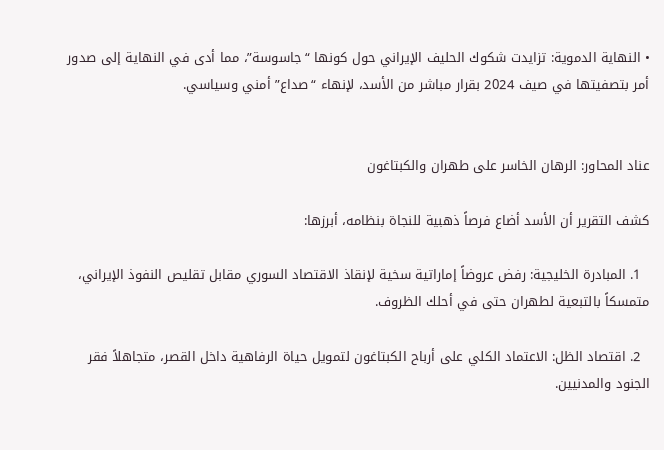• النهاية الدموية: تزايدت شكوك الحليف الإيراني حول كونها “جاسوسة”، مما أدى في النهاية إلى صدور أمر بتصفيتها في صيف 2024 بقرار مباشر من الأسد، لإنهاء “صداع” أمني وسياسي.


عناد المحاور: الرهان الخاسر على طهران والكبتاغون

كشف التقرير أن الأسد أضاع فرصاً ذهبية للنجاة بنظامه، أبرزها:

  1. المبادرة الخليجية: رفض عروضاً إماراتية سخية لإنقاذ الاقتصاد السوري مقابل تقليص النفوذ الإيراني، متمسكاً بالتبعية لطهران حتى في أحلك الظروف.

  2. اقتصاد الظل: الاعتماد الكلي على أرباح الكبتاغون لتمويل حياة الرفاهية داخل القصر، متجاهلاً فقر الجنود والمدنيين.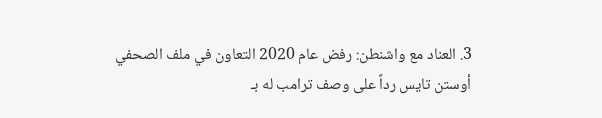3. العناد مع واشنطن: رفض عام 2020 التعاون في ملف الصحفي أوستن تايس رداً على وصف ترامب له بـ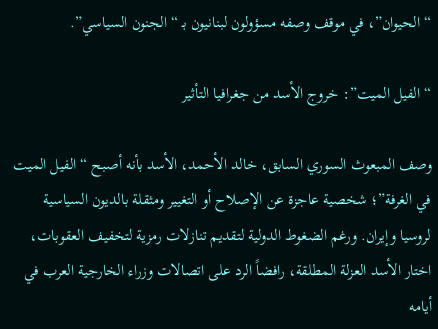“الحيوان”، في موقف وصفه مسؤولون لبنانيون بـ “الجنون السياسي”.

“الفيل الميت”: خروج الأسد من جغرافيا التأثير

وصف المبعوث السوري السابق، خالد الأحمد، الأسد بأنه أصبح “الفيل الميت في الغرفة”؛ شخصية عاجزة عن الإصلاح أو التغيير ومثقلة بالديون السياسية لروسيا وإيران. ورغم الضغوط الدولية لتقديم تنازلات رمزية لتخفيف العقوبات، اختار الأسد العزلة المطلقة، رافضاً الرد على اتصالات وزراء الخارجية العرب في أيامه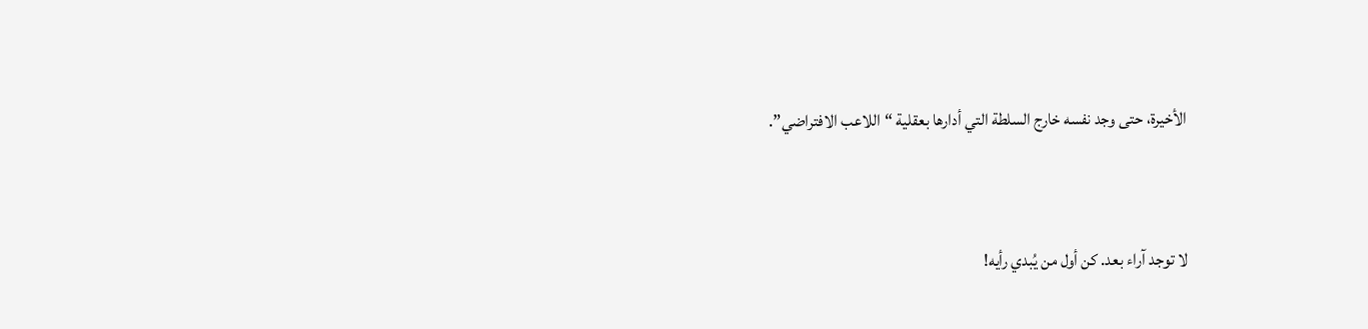الأخيرة، حتى وجد نفسه خارج السلطة التي أدارها بعقلية “اللاعب الافتراضي”.


لا توجد آراء بعد. كن أول من يُبدي رأيه!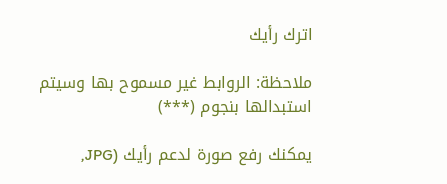اترك رأيك

ملاحظة: الروابط غير مسموح بها وسيتم استبدالها بنجوم (***)

يمكنك رفع صورة لدعم رأيك (JPG,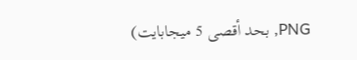PNG, بحد أقصى 5 ميجابايت)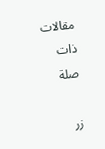مقالات ذات صلة

زر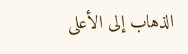الذهاب إلى الأعلى